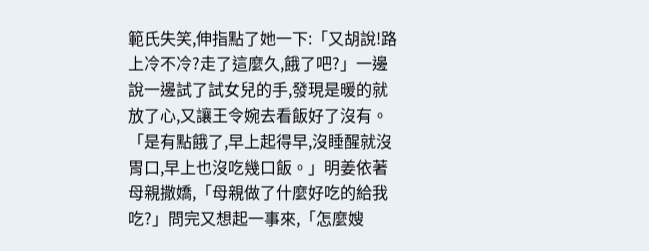範氏失笑,伸指點了她一下:「又胡說!路上冷不冷?走了這麼久,餓了吧?」一邊說一邊試了試女兒的手,發現是暖的就放了心,又讓王令婉去看飯好了沒有。
「是有點餓了,早上起得早,沒睡醒就沒胃口,早上也沒吃幾口飯。」明姜依著母親撒嬌,「母親做了什麼好吃的給我吃?」問完又想起一事來,「怎麼嫂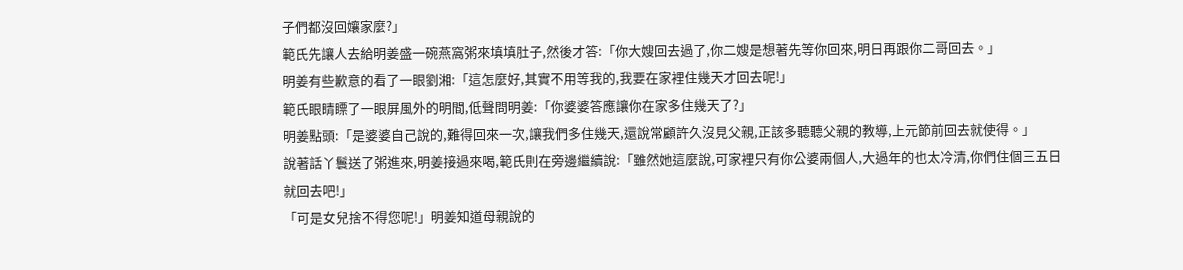子們都沒回孃家麼?」
範氏先讓人去給明姜盛一碗燕窩粥來填填肚子,然後才答:「你大嫂回去過了,你二嫂是想著先等你回來,明日再跟你二哥回去。」
明姜有些歉意的看了一眼劉湘:「這怎麼好,其實不用等我的,我要在家裡住幾天才回去呢!」
範氏眼睛瞟了一眼屏風外的明間,低聲問明姜:「你婆婆答應讓你在家多住幾天了?」
明姜點頭:「是婆婆自己說的,難得回來一次,讓我們多住幾天,還說常顧許久沒見父親,正該多聽聽父親的教導,上元節前回去就使得。」
說著話丫鬟送了粥進來,明姜接過來喝,範氏則在旁邊繼續說:「雖然她這麼說,可家裡只有你公婆兩個人,大過年的也太冷清,你們住個三五日就回去吧!」
「可是女兒捨不得您呢!」明姜知道母親說的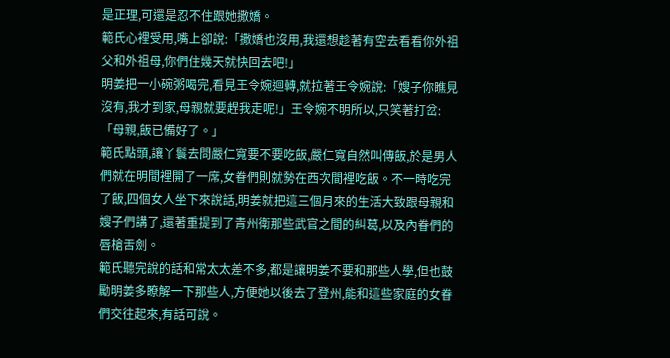是正理,可還是忍不住跟她撒嬌。
範氏心裡受用,嘴上卻說:「撒嬌也沒用,我還想趁著有空去看看你外祖父和外祖母,你們住幾天就快回去吧!」
明姜把一小碗粥喝完,看見王令婉迴轉,就拉著王令婉說:「嫂子你瞧見沒有,我才到家,母親就要趕我走呢!」王令婉不明所以,只笑著打岔:「母親,飯已備好了。」
範氏點頭,讓丫鬟去問嚴仁寬要不要吃飯,嚴仁寬自然叫傳飯,於是男人們就在明間裡開了一席,女眷們則就勢在西次間裡吃飯。不一時吃完了飯,四個女人坐下來說話,明姜就把這三個月來的生活大致跟母親和嫂子們講了,還著重提到了青州衛那些武官之間的糾葛,以及內眷們的唇槍舌劍。
範氏聽完說的話和常太太差不多,都是讓明姜不要和那些人學,但也鼓勵明姜多瞭解一下那些人,方便她以後去了登州,能和這些家庭的女眷們交往起來,有話可說。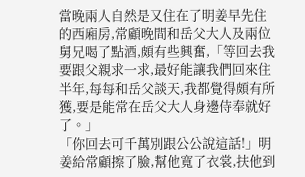當晚兩人自然是又住在了明姜早先住的西廂房,常顧晚間和岳父大人及兩位舅兄喝了點酒,頗有些興奮,「等回去我要跟父親求一求,最好能讓我們回來住半年,每每和岳父談天,我都覺得頗有所獲,要是能常在岳父大人身邊侍奉就好了。」
「你回去可千萬別跟公公說這話!」明姜給常顧擦了臉,幫他寬了衣裳,扶他到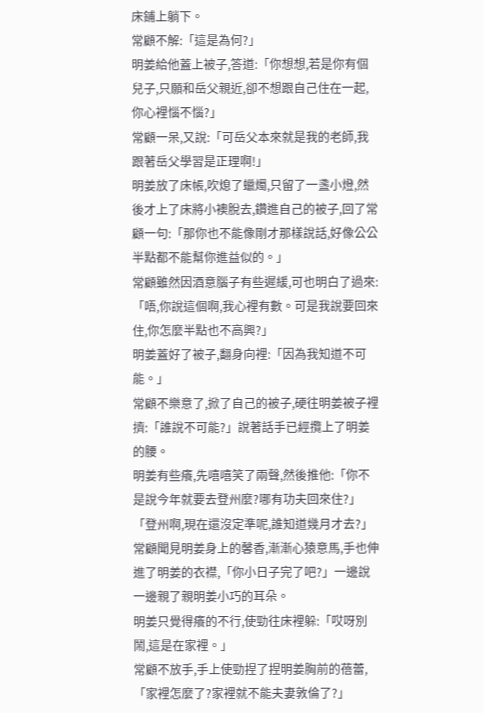床鋪上躺下。
常顧不解:「這是為何?」
明姜給他蓋上被子,答道:「你想想,若是你有個兒子,只願和岳父親近,卻不想跟自己住在一起,你心裡惱不惱?」
常顧一呆,又說:「可岳父本來就是我的老師,我跟著岳父學習是正理啊!」
明姜放了床帳,吹熄了蠟燭,只留了一盞小燈,然後才上了床將小襖脫去,鑽進自己的被子,回了常顧一句:「那你也不能像剛才那樣說話,好像公公半點都不能幫你進益似的。」
常顧雖然因酒意腦子有些遲緩,可也明白了過來:「唔,你說這個啊,我心裡有數。可是我說要回來住,你怎麼半點也不高興?」
明姜蓋好了被子,翻身向裡:「因為我知道不可能。」
常顧不樂意了,掀了自己的被子,硬往明姜被子裡擠:「誰說不可能?」說著話手已經攬上了明姜的腰。
明姜有些癢,先嘻嘻笑了兩聲,然後推他:「你不是說今年就要去登州麼?哪有功夫回來住?」
「登州啊,現在還沒定準呢,誰知道幾月才去?」常顧聞見明姜身上的馨香,漸漸心猿意馬,手也伸進了明姜的衣襟,「你小日子完了吧?」一邊說一邊親了親明姜小巧的耳朵。
明姜只覺得癢的不行,使勁往床裡躲:「哎呀別鬧,這是在家裡。」
常顧不放手,手上使勁捏了捏明姜胸前的蓓蕾,「家裡怎麼了?家裡就不能夫妻敦倫了?」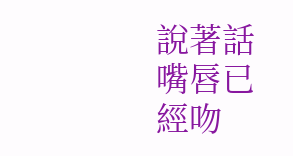說著話嘴唇已經吻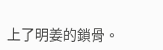上了明姜的鎖骨。